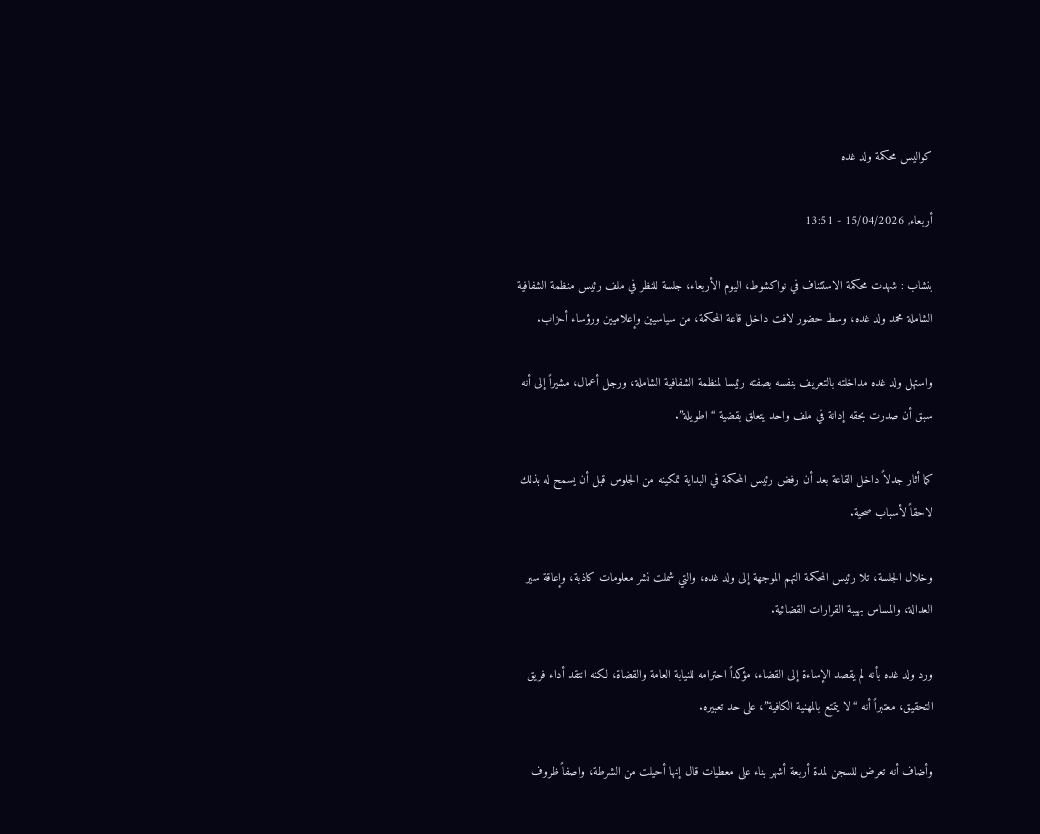كواليس محكمة ولد غده

أربعاء, 15/04/2026 - 13:51

بنشاب : شهدت محكمة الاستئناف في نواكشوط، اليوم الأربعاء، جلسة للنظر في ملف رئيس منظمة الشفافية الشاملة محمد ولد غده، وسط حضور لافت داخل قاعة المحكمة، من سياسيين وإعلاميين ورؤساء أحزاب.

واستهل ولد غده مداخلته بالتعريف بنفسه بصفته رئيسا لمنظمة الشفافية الشاملة، ورجل أعمال، مشيراً إلى أنه سبق أن صدرت بحقه إدانة في ملف واحد يتعلق بقضية “اطويلة”.

كما أثار جدلاً داخل القاعة بعد أن رفض رئيس المحكمة في البداية تمكينه من الجلوس قبل أن يسمح له بذلك لاحقاً لأسباب صحية.

وخلال الجلسة، تلا رئيس المحكمة التهم الموجهة إلى ولد غده، والتي شملت نشر معلومات كاذبة، وإعاقة سير العدالة، والمساس بهيبة القرارات القضائية.

ورد ولد غده بأنه لم يقصد الإساءة إلى القضاء، مؤكداً احترامه للنيابة العامة والقضاة، لكنه انتقد أداء فريق التحقيق، معتبراً أنه “لا يتمتع بالمهنية الكافية”، على حد تعبيره.

وأضاف أنه تعرض للسجن لمدة أربعة أشهر بناء على معطيات قال إنها أحيلت من الشرطة، واصفاً ظروف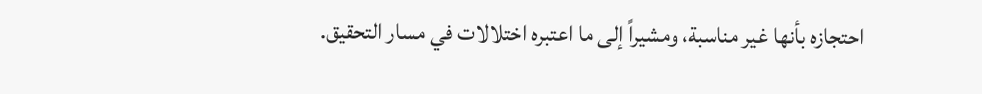احتجازه بأنها غير مناسبة، ومشيراً إلى ما اعتبره اختلالات في مسار التحقيق.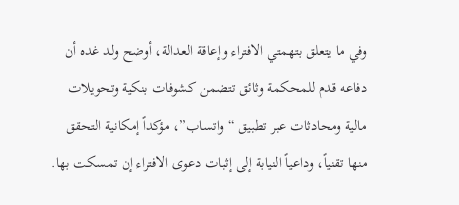وفي ما يتعلق بتهمتي الافتراء وإعاقة العدالة، أوضح ولد غده أن دفاعه قدم للمحكمة وثائق تتضمن كشوفات بنكية وتحويلات مالية ومحادثات عبر تطبيق “واتساب”، مؤكداً إمكانية التحقق منها تقنياً، وداعياً النيابة إلى إثبات دعوى الافتراء إن تمسكت بها.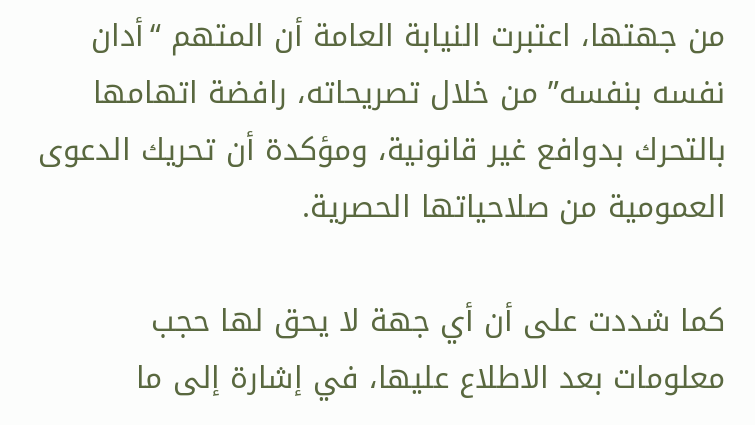من جهتها، اعتبرت النيابة العامة أن المتهم “أدان نفسه بنفسه” من خلال تصريحاته، رافضة اتهامها بالتحرك بدوافع غير قانونية، ومؤكدة أن تحريك الدعوى العمومية من صلاحياتها الحصرية.

كما شددت على أن أي جهة لا يحق لها حجب معلومات بعد الاطلاع عليها، في إشارة إلى ما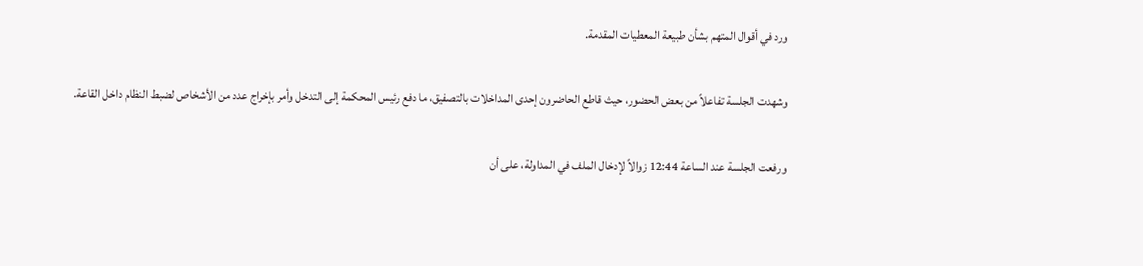ورد في أقوال المتهم بشأن طبيعة المعطيات المقدمة.

وشهدت الجلسة تفاعلاً من بعض الحضور، حيث قاطع الحاضرون إحدى المداخلات بالتصفيق، ما دفع رئيس المحكمة إلى التدخل وأمر بإخراج عدد من الأشخاص لضبط النظام داخل القاعة.

ورفعت الجلسة عند الساعة 12:44 زوالاً لإدخال الملف في المداولة، على أن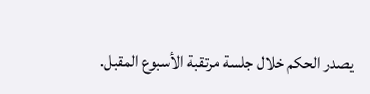يصدر الحكم خلال جلسة مرتقبة الأسبوع المقبل.